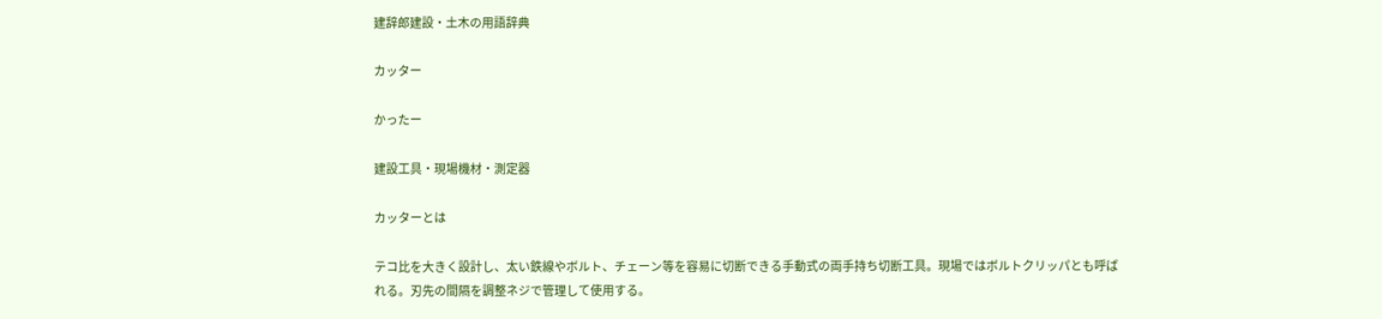建辞郎建設・土木の用語辞典

カッター

かったー

建設工具・現場機材・測定器

カッターとは

テコ比を大きく設計し、太い鉄線やボルト、チェーン等を容易に切断できる手動式の両手持ち切断工具。現場ではボルトクリッパとも呼ばれる。刃先の間隔を調整ネジで管理して使用する。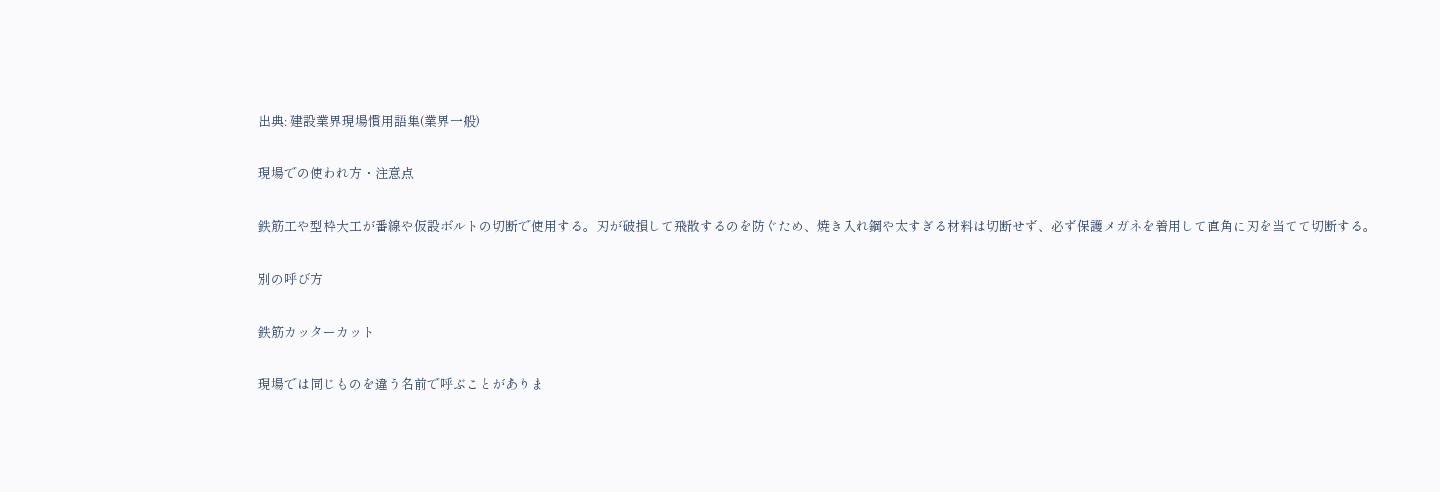出典: 建設業界現場慣用語集(業界一般)

現場での使われ方・注意点

鉄筋工や型枠大工が番線や仮設ボルトの切断で使用する。刃が破損して飛散するのを防ぐため、焼き入れ鋼や太すぎる材料は切断せず、必ず保護メガネを着用して直角に刃を当てて切断する。

別の呼び方

鉄筋カッターカット

現場では同じものを違う名前で呼ぶことがありま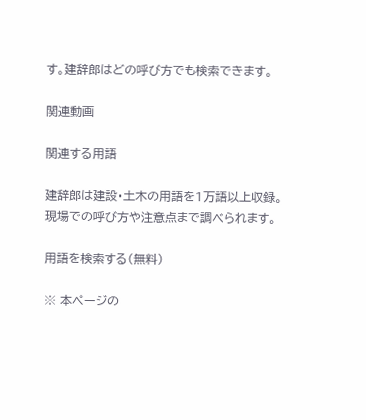す。建辞郎はどの呼び方でも検索できます。

関連動画

関連する用語

建辞郎は建設・土木の用語を1万語以上収録。
現場での呼び方や注意点まで調べられます。

用語を検索する(無料)

※ 本ページの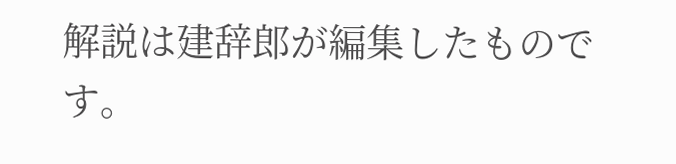解説は建辞郎が編集したものです。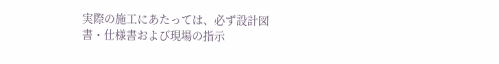実際の施工にあたっては、必ず設計図書・仕様書および現場の指示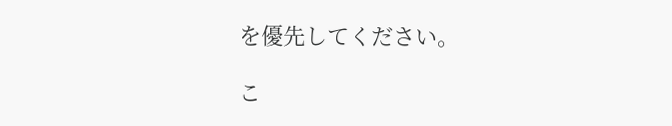を優先してください。

こ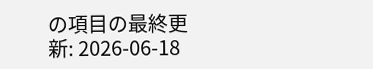の項目の最終更新: 2026-06-18